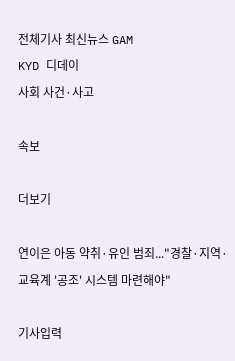전체기사 최신뉴스 GAM
KYD 디데이
사회 사건·사고

속보

더보기

연이은 아동 약취·유인 범죄..."경찰·지역·교육계 '공조' 시스템 마련해야"

기사입력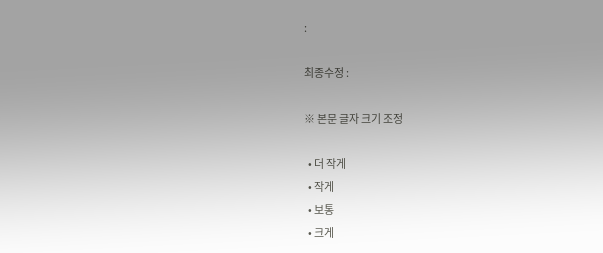:

최종수정 :

※ 본문 글자 크기 조정

  • 더 작게
  • 작게
  • 보통
  • 크게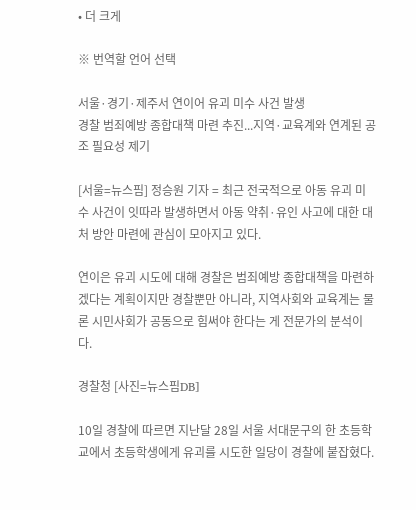• 더 크게

※ 번역할 언어 선택

서울·경기·제주서 연이어 유괴 미수 사건 발생
경찰 범죄예방 종합대책 마련 추진...지역·교육계와 연계된 공조 필요성 제기

[서울=뉴스핌] 정승원 기자 = 최근 전국적으로 아동 유괴 미수 사건이 잇따라 발생하면서 아동 약취·유인 사고에 대한 대처 방안 마련에 관심이 모아지고 있다.

연이은 유괴 시도에 대해 경찰은 범죄예방 종합대책을 마련하겠다는 계획이지만 경찰뿐만 아니라, 지역사회와 교육계는 물론 시민사회가 공동으로 힘써야 한다는 게 전문가의 분석이다.

경찰청 [사진=뉴스핌DB]

10일 경찰에 따르면 지난달 28일 서울 서대문구의 한 초등학교에서 초등학생에게 유괴를 시도한 일당이 경찰에 붙잡혔다.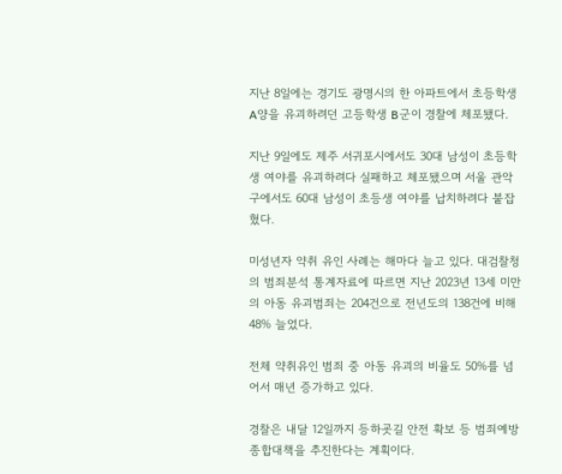지난 8일에는 경기도 광명시의 한 아파트에서 초등학생 A양을 유괴하려던 고등학생 B군이 경찰에 체포됐다.

지난 9일에도 제주 서귀포시에서도 30대 남성이 초등학생 여야를 유괴하려다 실패하고 체포됐으며 서울 관악구에서도 60대 남성이 초등생 여야를 납치하려다 붙잡혔다.

미성년자 약취 유인 사례는 해마다 늘고 있다. 대검찰청의 범죄분석 통계자료에 따르면 지난 2023년 13세 미만의 아동 유괴범죄는 204건으로 전년도의 138건에 비해 48% 늘었다.

전체 약취유인 범죄 중 아동 유괴의 비율도 50%를 넘어서 매년 증가하고 있다.

경찰은 내달 12일까지 등하굣길 안전 확보 등 범죄예방 종합대책을 추진한다는 계획이다.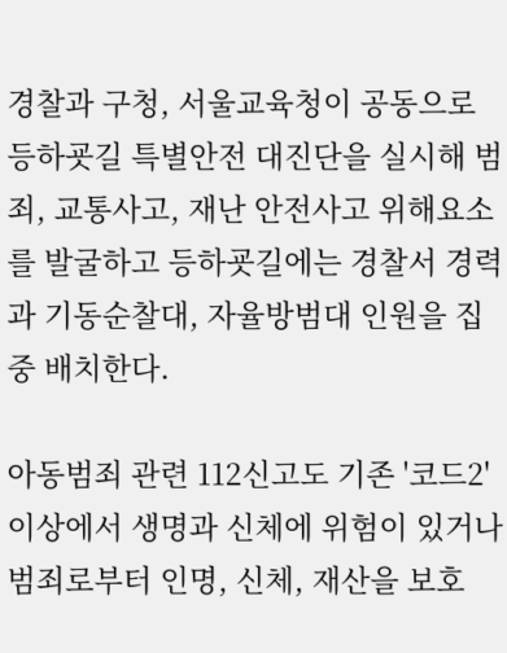경찰과 구청, 서울교육청이 공동으로 등하굣길 특별안전 대진단을 실시해 범죄, 교통사고, 재난 안전사고 위해요소를 발굴하고 등하굣길에는 경찰서 경력과 기동순찰대, 자율방범대 인원을 집중 배치한다.

아동범죄 관련 112신고도 기존 '코드2' 이상에서 생명과 신체에 위험이 있거나 범죄로부터 인명, 신체, 재산을 보호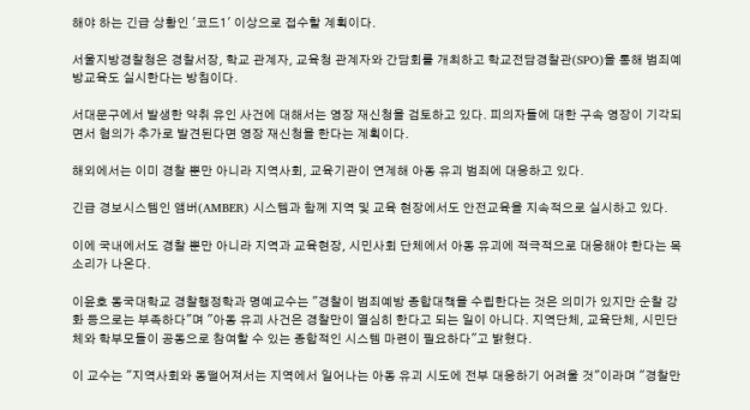해야 하는 긴급 상황인 '코드1' 이상으로 접수할 계획이다.

서울지방경찰청은 경찰서장, 학교 관계자, 교육청 관계자와 간담회를 개최하고 학교전담경찰관(SPO)을 통해 범죄예방교육도 실시한다는 방침이다.

서대문구에서 발생한 약취 유인 사건에 대해서는 영장 재신청을 검토하고 있다. 피의자들에 대한 구속 영장이 기각되면서 혐의가 추가로 발견된다면 영장 재신청을 한다는 계획이다.

해외에서는 이미 경찰 뿐만 아니라 지역사회, 교육기관이 연계해 아동 유괴 범죄에 대응하고 있다.

긴급 경보시스템인 앰버(AMBER) 시스템과 함께 지역 및 교육 현장에서도 안전교육을 지속적으로 실시하고 있다.

이에 국내에서도 경찰 뿐만 아니라 지역과 교육현장, 시민사회 단체에서 아동 유괴에 적극적으로 대응해야 한다는 목소리가 나온다.

이윤호 동국대학교 경찰행정학과 명예교수는 "경찰이 범죄예방 종합대책을 수립한다는 것은 의미가 있지만 순찰 강화 등으로는 부족하다"며 "아동 유괴 사건은 경찰만이 열심히 한다고 되는 일이 아니다. 지역단체, 교육단체, 시민단체와 학부모들이 공동으로 참여할 수 있는 종합적인 시스템 마련이 필요하다"고 밝혔다.

이 교수는 "지역사회와 동떨어져서는 지역에서 일어나는 아동 유괴 시도에 전부 대응하기 어려울 것"이라며 "경찰만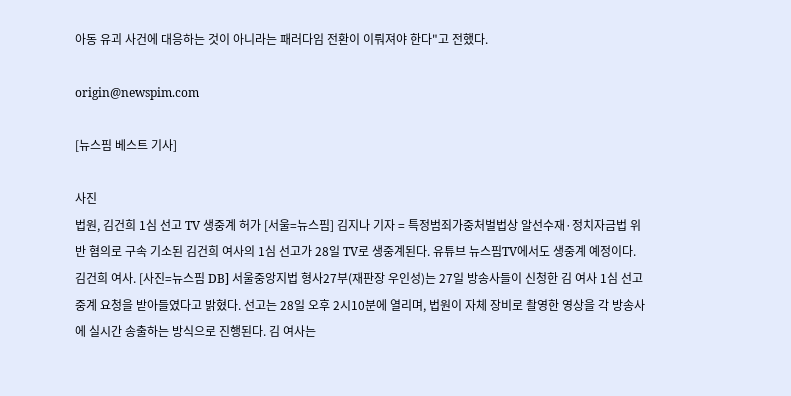아동 유괴 사건에 대응하는 것이 아니라는 패러다임 전환이 이뤄져야 한다"고 전했다.

origin@newspim.com

[뉴스핌 베스트 기사]

사진
법원, 김건희 1심 선고 TV 생중계 허가 [서울=뉴스핌] 김지나 기자 = 특정범죄가중처벌법상 알선수재·정치자금법 위반 혐의로 구속 기소된 김건희 여사의 1심 선고가 28일 TV로 생중계된다. 유튜브 뉴스핌TV에서도 생중계 예정이다. 김건희 여사. [사진=뉴스핌 DB] 서울중앙지법 형사27부(재판장 우인성)는 27일 방송사들이 신청한 김 여사 1심 선고 중계 요청을 받아들였다고 밝혔다. 선고는 28일 오후 2시10분에 열리며, 법원이 자체 장비로 촬영한 영상을 각 방송사에 실시간 송출하는 방식으로 진행된다. 김 여사는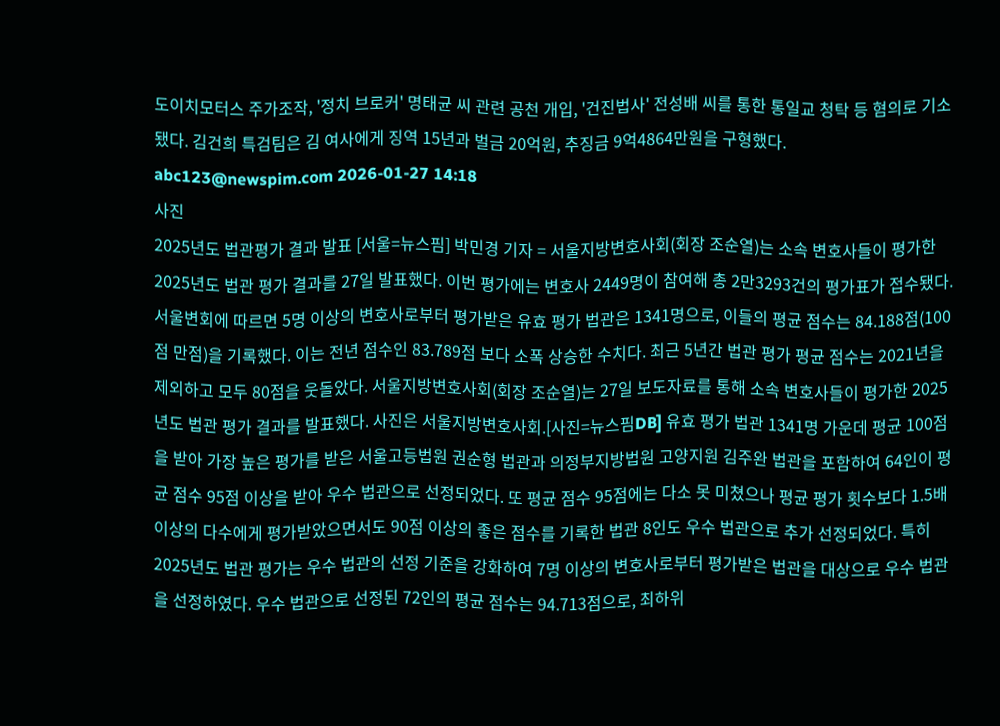도이치모터스 주가조작, '정치 브로커' 명태균 씨 관련 공천 개입, '건진법사' 전성배 씨를 통한 통일교 청탁 등 혐의로 기소됐다. 김건희 특검팀은 김 여사에게 징역 15년과 벌금 20억원, 추징금 9억4864만원을 구형했다.   abc123@newspim.com 2026-01-27 14:18
사진
2025년도 법관평가 결과 발표 [서울=뉴스핌] 박민경 기자 = 서울지방변호사회(회장 조순열)는 소속 변호사들이 평가한 2025년도 법관 평가 결과를 27일 발표했다. 이번 평가에는 변호사 2449명이 참여해 총 2만3293건의 평가표가 접수됐다. 서울변회에 따르면 5명 이상의 변호사로부터 평가받은 유효 평가 법관은 1341명으로, 이들의 평균 점수는 84.188점(100점 만점)을 기록했다. 이는 전년 점수인 83.789점 보다 소폭 상승한 수치다. 최근 5년간 법관 평가 평균 점수는 2021년을 제외하고 모두 80점을 웃돌았다. 서울지방변호사회(회장 조순열)는 27일 보도자료를 통해 소속 변호사들이 평가한 2025년도 법관 평가 결과를 발표했다. 사진은 서울지방변호사회.[사진=뉴스핌DB] 유효 평가 법관 1341명 가운데 평균 100점을 받아 가장 높은 평가를 받은 서울고등법원 권순형 법관과 의정부지방법원 고양지원 김주완 법관을 포함하여 64인이 평균 점수 95점 이상을 받아 우수 법관으로 선정되었다. 또 평균 점수 95점에는 다소 못 미쳤으나 평균 평가 횟수보다 1.5배 이상의 다수에게 평가받았으면서도 90점 이상의 좋은 점수를 기록한 법관 8인도 우수 법관으로 추가 선정되었다. 특히 2025년도 법관 평가는 우수 법관의 선정 기준을 강화하여 7명 이상의 변호사로부터 평가받은 법관을 대상으로 우수 법관을 선정하였다. 우수 법관으로 선정된 72인의 평균 점수는 94.713점으로, 최하위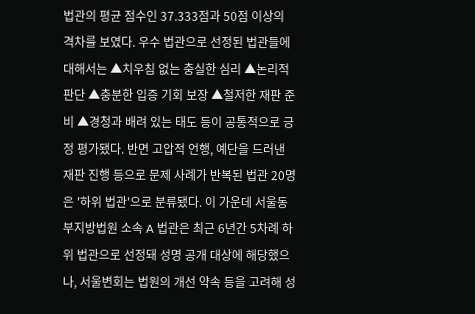법관의 평균 점수인 37.333점과 50점 이상의 격차를 보였다. 우수 법관으로 선정된 법관들에 대해서는 ▲치우침 없는 충실한 심리 ▲논리적 판단 ▲충분한 입증 기회 보장 ▲철저한 재판 준비 ▲경청과 배려 있는 태도 등이 공통적으로 긍정 평가됐다. 반면 고압적 언행, 예단을 드러낸 재판 진행 등으로 문제 사례가 반복된 법관 20명은 '하위 법관'으로 분류됐다. 이 가운데 서울동부지방법원 소속 A 법관은 최근 6년간 5차례 하위 법관으로 선정돼 성명 공개 대상에 해당했으나, 서울변회는 법원의 개선 약속 등을 고려해 성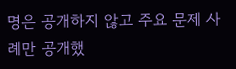명은 공개하지 않고 주요 문제 사례만 공개했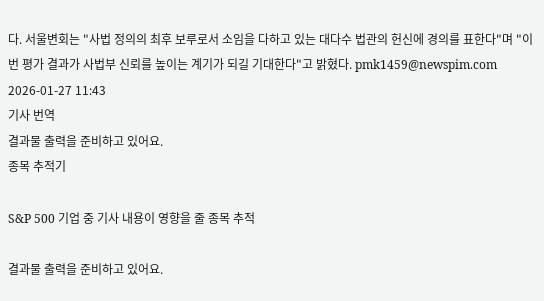다. 서울변회는 "사법 정의의 최후 보루로서 소임을 다하고 있는 대다수 법관의 헌신에 경의를 표한다"며 "이번 평가 결과가 사법부 신뢰를 높이는 계기가 되길 기대한다"고 밝혔다. pmk1459@newspim.com 2026-01-27 11:43
기사 번역
결과물 출력을 준비하고 있어요.
종목 추적기

S&P 500 기업 중 기사 내용이 영향을 줄 종목 추적

결과물 출력을 준비하고 있어요.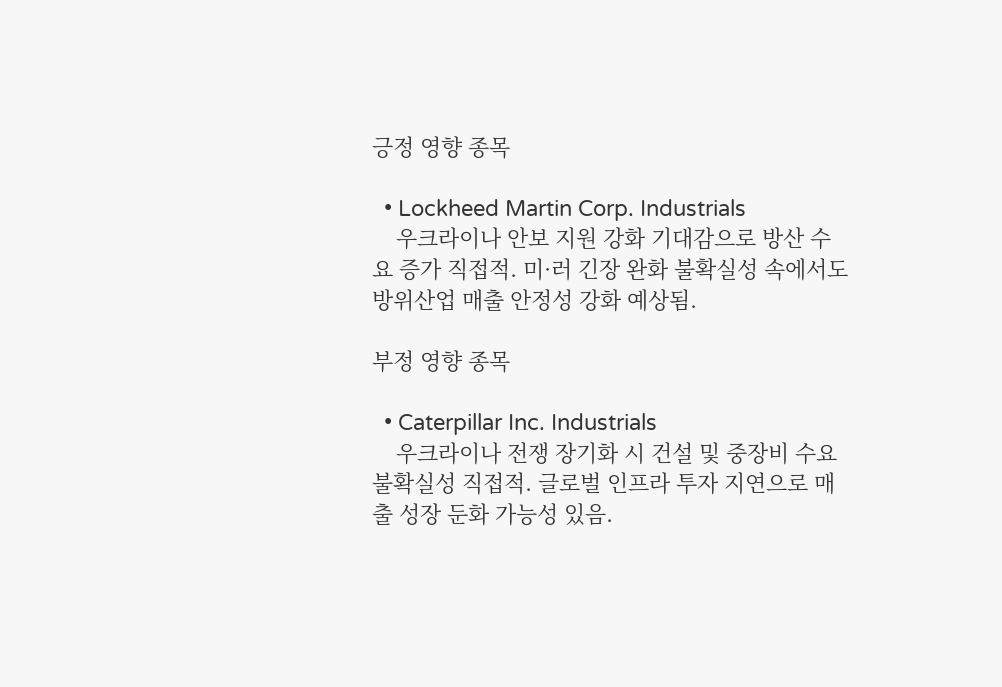긍정 영향 종목

  • Lockheed Martin Corp. Industrials
    우크라이나 안보 지원 강화 기대감으로 방산 수요 증가 직접적. 미·러 긴장 완화 불확실성 속에서도 방위산업 매출 안정성 강화 예상됨.

부정 영향 종목

  • Caterpillar Inc. Industrials
    우크라이나 전쟁 장기화 시 건설 및 중장비 수요 불확실성 직접적. 글로벌 인프라 투자 지연으로 매출 성장 둔화 가능성 있음.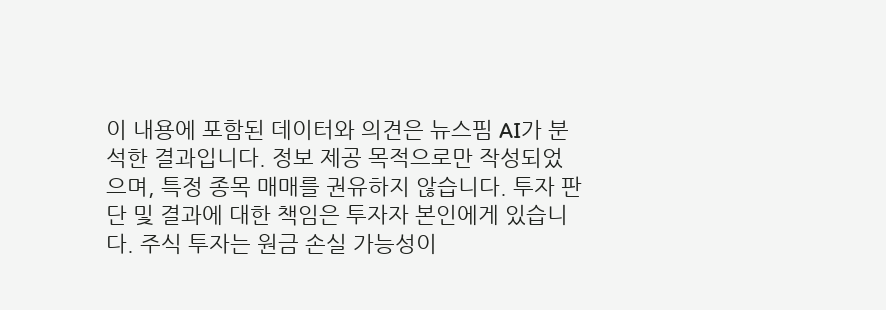이 내용에 포함된 데이터와 의견은 뉴스핌 AI가 분석한 결과입니다. 정보 제공 목적으로만 작성되었으며, 특정 종목 매매를 권유하지 않습니다. 투자 판단 및 결과에 대한 책임은 투자자 본인에게 있습니다. 주식 투자는 원금 손실 가능성이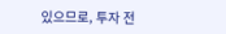있으므로, 투자 전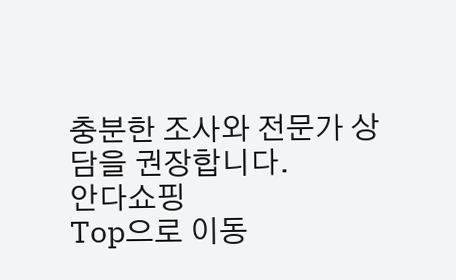충분한 조사와 전문가 상담을 권장합니다.
안다쇼핑
Top으로 이동